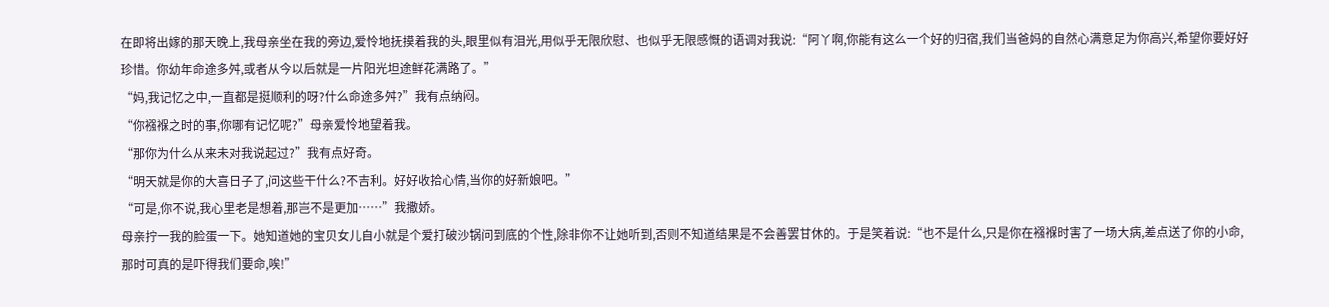在即将出嫁的那天晚上,我母亲坐在我的旁边,爱怜地抚摸着我的头,眼里似有泪光,用似乎无限欣慰、也似乎无限感慨的语调对我说:“阿丫啊,你能有这么一个好的归宿,我们当爸妈的自然心满意足为你高兴,希望你要好好珍惜。你幼年命途多舛,或者从今以后就是一片阳光坦途鲜花满路了。”
“妈,我记忆之中,一直都是挺顺利的呀?什么命途多舛?”我有点纳闷。
“你襁褓之时的事,你哪有记忆呢?”母亲爱怜地望着我。
“那你为什么从来未对我说起过?”我有点好奇。
“明天就是你的大喜日子了,问这些干什么?不吉利。好好收拾心情,当你的好新娘吧。”
“可是,你不说,我心里老是想着,那岂不是更加……”我撒娇。
母亲拧一我的脸蛋一下。她知道她的宝贝女儿自小就是个爱打破沙锅问到底的个性,除非你不让她听到,否则不知道结果是不会善罢甘休的。于是笑着说:“也不是什么,只是你在襁褓时害了一场大病,差点送了你的小命,那时可真的是吓得我们要命,唉!”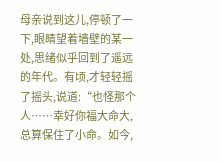母亲说到这儿,停顿了一下,眼睛望着墙壁的某一处,思绪似乎回到了遥远的年代。有顷,才轻轻摇了摇头,说道:“也怪那个人……幸好你福大命大,总算保住了小命。如今,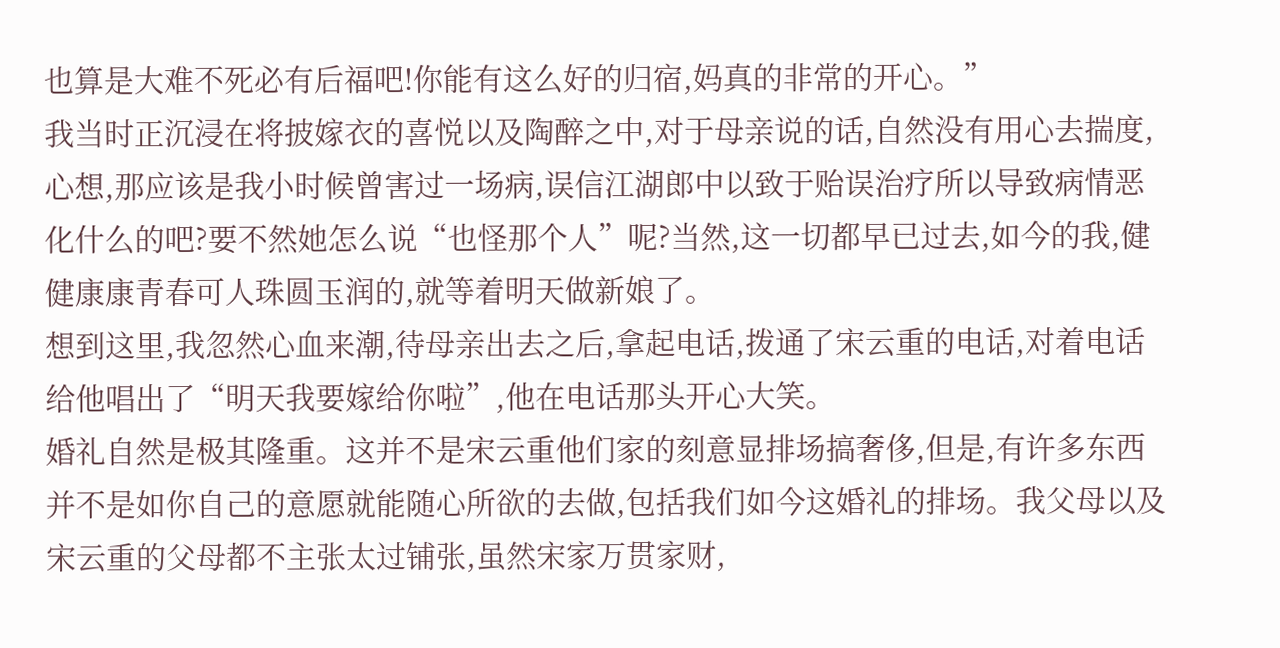也算是大难不死必有后福吧!你能有这么好的归宿,妈真的非常的开心。”
我当时正沉浸在将披嫁衣的喜悦以及陶醉之中,对于母亲说的话,自然没有用心去揣度,心想,那应该是我小时候曾害过一场病,误信江湖郎中以致于贻误治疗所以导致病情恶化什么的吧?要不然她怎么说“也怪那个人”呢?当然,这一切都早已过去,如今的我,健健康康青春可人珠圆玉润的,就等着明天做新娘了。
想到这里,我忽然心血来潮,待母亲出去之后,拿起电话,拨通了宋云重的电话,对着电话给他唱出了“明天我要嫁给你啦”,他在电话那头开心大笑。
婚礼自然是极其隆重。这并不是宋云重他们家的刻意显排场搞奢侈,但是,有许多东西并不是如你自己的意愿就能随心所欲的去做,包括我们如今这婚礼的排场。我父母以及宋云重的父母都不主张太过铺张,虽然宋家万贯家财,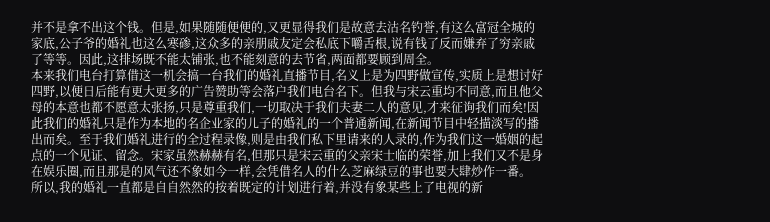并不是拿不出这个钱。但是,如果随随便便的,又更显得我们是故意去沽名钓誉,有这么富冠全城的家底,公子爷的婚礼也这么寒碜,这众多的亲朋戚友定会私底下嚼舌根,说有钱了反而嫌弃了穷亲戚了等等。因此,这排场既不能太铺张,也不能刻意的去节省,两面都要顾到周全。
本来我们电台打算借这一机会搞一台我们的婚礼直播节目,名义上是为四野做宣传,实质上是想讨好四野,以便日后能有更大更多的广告赞助等会落户我们电台名下。但我与宋云重均不同意,而且他父母的本意也都不愿意太张扬,只是尊重我们,一切取决于我们夫妻二人的意见,才来征询我们而矣!因此我们的婚礼只是作为本地的名企业家的儿子的婚礼的一个普通新闻,在新闻节目中轻描淡写的播出而矣。至于我们婚礼进行的全过程录像,则是由我们私下里请来的人录的,作为我们这一婚姻的起点的一个见证、留念。宋家虽然赫赫有名,但那只是宋云重的父亲宋士临的荣誉,加上我们又不是身在娱乐圈,而且那是的风气还不象如今一样,会凭借名人的什么芝麻绿豆的事也要大肆炒作一番。
所以,我的婚礼一直都是自自然然的按着既定的计划进行着,并没有象某些上了电视的新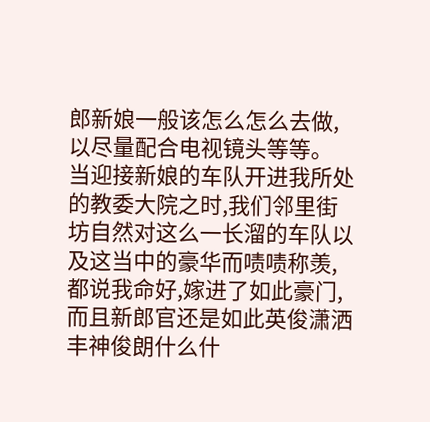郎新娘一般该怎么怎么去做,以尽量配合电视镜头等等。
当迎接新娘的车队开进我所处的教委大院之时,我们邻里街坊自然对这么一长溜的车队以及这当中的豪华而啧啧称羡,都说我命好,嫁进了如此豪门,而且新郎官还是如此英俊潇洒丰神俊朗什么什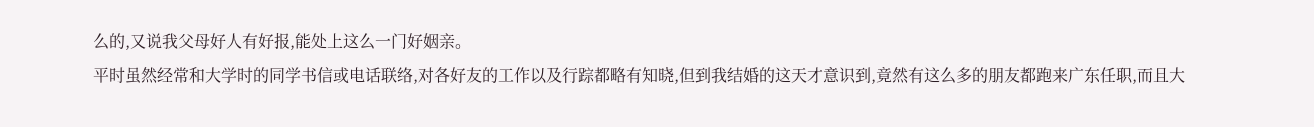么的,又说我父母好人有好报,能处上这么一门好姻亲。
平时虽然经常和大学时的同学书信或电话联络,对各好友的工作以及行踪都略有知晓,但到我结婚的这天才意识到,竟然有这么多的朋友都跑来广东任职,而且大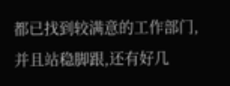都已找到较满意的工作部门,并且站稳脚跟,还有好几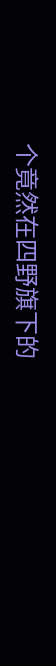个竟然在四野旗下的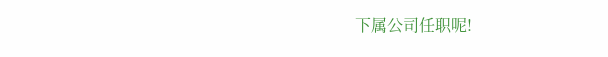下属公司任职呢!